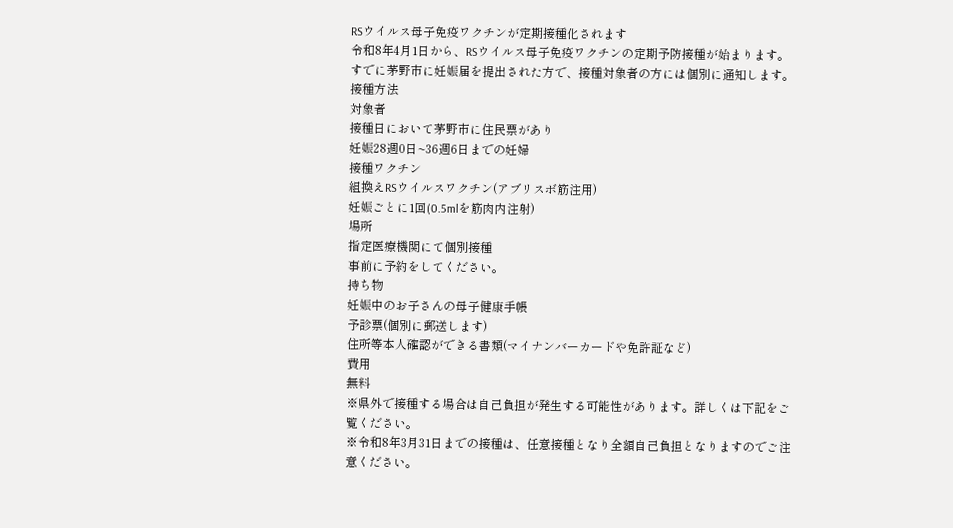RSウイルス母子免疫ワクチンが定期接種化されます
令和8年4月1日から、RSウイルス母子免疫ワクチンの定期予防接種が始まります。
すでに茅野市に妊娠届を提出された方で、接種対象者の方には個別に通知します。
接種方法
対象者
接種日において茅野市に住民票があり
妊娠28週0日~36週6日までの妊婦
接種ワクチン
組換えRSウイルスワクチン(アブリスボ筋注用)
妊娠ごとに1回(0.5mlを筋肉内注射)
場所
指定医療機関にて個別接種
事前に予約をしてください。
持ち物
妊娠中のお子さんの母子健康手帳
予診票(個別に郵送します)
住所等本人確認ができる書類(マイナンバーカードや免許証など)
費用
無料
※県外で接種する場合は自己負担が発生する可能性があります。詳しくは下記をご覧ください。
※令和8年3月31日までの接種は、任意接種となり全額自己負担となりますのでご注意ください。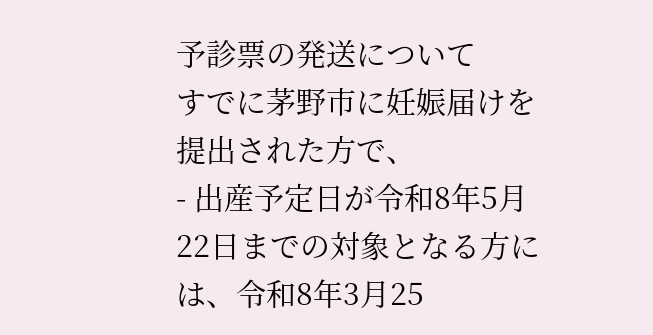予診票の発送について
すでに茅野市に妊娠届けを提出された方で、
- 出産予定日が令和8年5月22日までの対象となる方には、令和8年3月25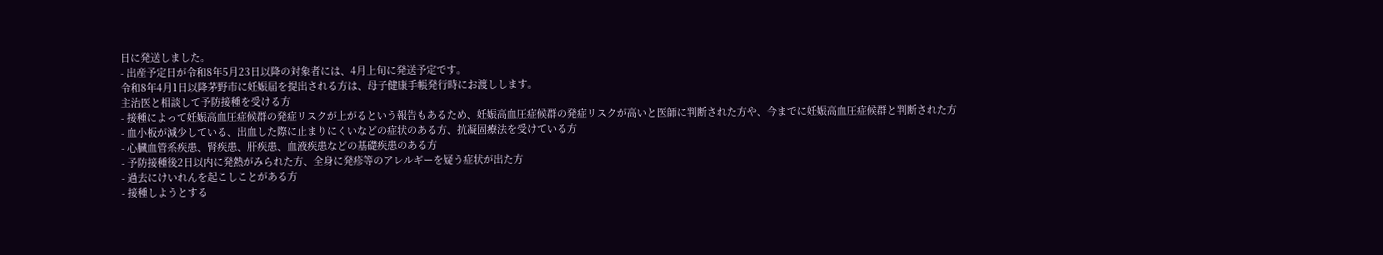日に発送しました。
- 出産予定日が令和8年5月23日以降の対象者には、4月上旬に発送予定です。
令和8年4月1日以降茅野市に妊娠届を提出される方は、母子健康手帳発行時にお渡しします。
主治医と相談して予防接種を受ける方
- 接種によって妊娠高血圧症候群の発症リスクが上がるという報告もあるため、妊娠高血圧症候群の発症リスクが高いと医師に判断された方や、今までに妊娠高血圧症候群と判断された方
- 血小板が減少している、出血した際に止まりにくいなどの症状のある方、抗凝固療法を受けている方
- 心臓血管系疾患、腎疾患、肝疾患、血液疾患などの基礎疾患のある方
- 予防接種後2日以内に発熱がみられた方、全身に発疹等のアレルギーを疑う症状が出た方
- 過去にけいれんを起こしことがある方
- 接種しようとする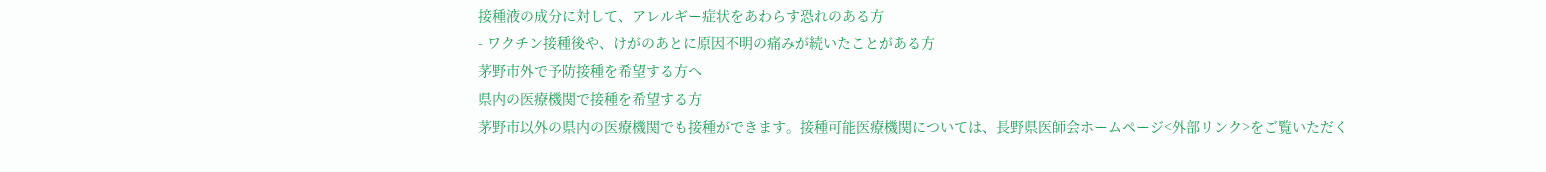接種液の成分に対して、アレルギー症状をあわらす恐れのある方
- ワクチン接種後や、けがのあとに原因不明の痛みが続いたことがある方
茅野市外で予防接種を希望する方へ
県内の医療機関で接種を希望する方
茅野市以外の県内の医療機関でも接種ができます。接種可能医療機関については、長野県医師会ホームページ<外部リンク>をご覧いただく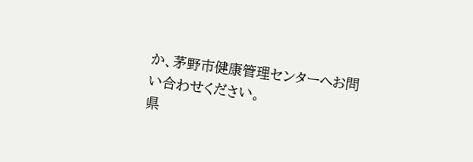か、茅野市健康管理センターへお問い合わせください。
県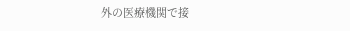外の医療機関で接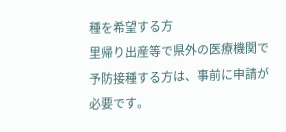種を希望する方
里帰り出産等で県外の医療機関で予防接種する方は、事前に申請が必要です。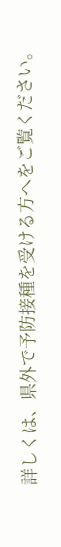詳しくは、県外で予防接種を受ける方へをご覧ください。